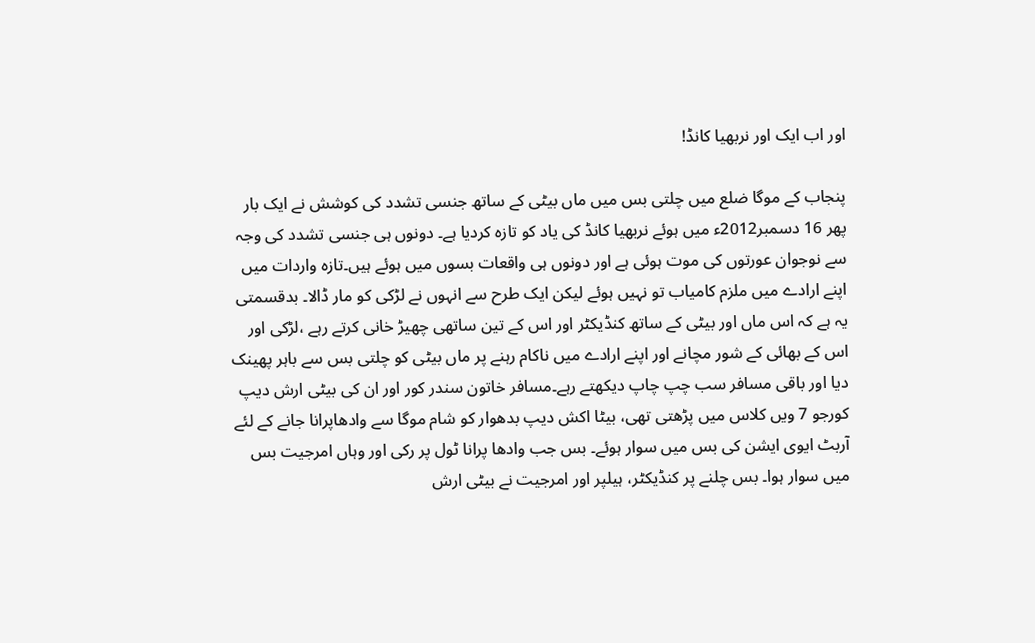اور اب ایک اور نربھیا کانڈ!

پنجاب کے موگا ضلع میں چلتی بس میں ماں بیٹی کے ساتھ جنسی تشدد کی کوشش نے ایک بار پھر 16 دسمبر2012ء میں ہوئے نربھیا کانڈ کی یاد کو تازہ کردیا ہے۔ دونوں ہی جنسی تشدد کی وجہ سے نوجوان عورتوں کی موت ہوئی ہے اور دونوں ہی واقعات بسوں میں ہوئے ہیں۔تازہ واردات میں اپنے ارادے میں ملزم کامیاب تو نہیں ہوئے لیکن ایک طرح سے انہوں نے لڑکی کو مار ڈالا۔ بدقسمتی یہ ہے کہ اس ماں اور بیٹی کے ساتھ کنڈیکٹر اور اس کے تین ساتھی چھیڑ خانی کرتے رہے ،لڑکی اور اس کے بھائی کے شور مچانے اور اپنے ارادے میں ناکام رہنے پر ماں بیٹی کو چلتی بس سے باہر پھینک دیا اور باقی مسافر سب چپ چاپ دیکھتے رہے۔مسافر خاتون سندر کور اور ان کی بیٹی ارش دیپ کورجو 7 ویں کلاس میں پڑھتی تھی، بیٹا اکش دیپ بدھوار کو شام موگا سے وادھاپرانا جانے کے لئے آربٹ ایوی ایشن کی بس میں سوار ہوئے۔ بس جب وادھا پرانا ٹول پر رکی اور وہاں امرجیت بس میں سوار ہوا۔ بس چلنے پر کنڈیکٹر، ہیلپر اور امرجیت نے بیٹی ارش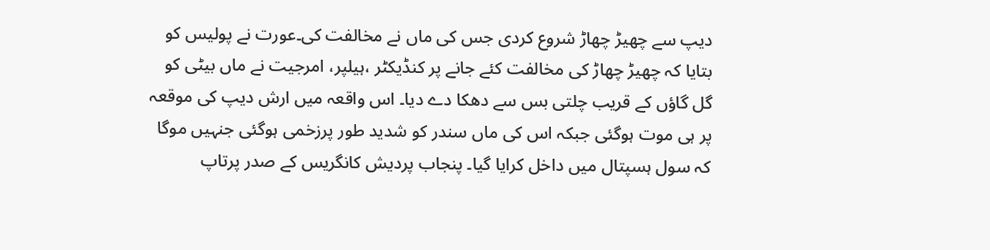دیپ سے چھیڑ چھاڑ شروع کردی جس کی ماں نے مخالفت کی۔عورت نے پولیس کو بتایا کہ چھیڑ چھاڑ کی مخالفت کئے جانے پر کنڈیکٹر ،ہیلپر، امرجیت نے ماں بیٹی کو گل گاؤں کے قریب چلتی بس سے دھکا دے دیا۔ اس واقعہ میں ارش دیپ کی موقعہ پر ہی موت ہوگئی جبکہ اس کی ماں سندر کو شدید طور پرزخمی ہوگئی جنہیں موگا کہ سول ہسپتال میں داخل کرایا گیا۔ پنجاب پردیش کانگریس کے صدر پرتاپ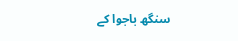سنگھ باجوا کے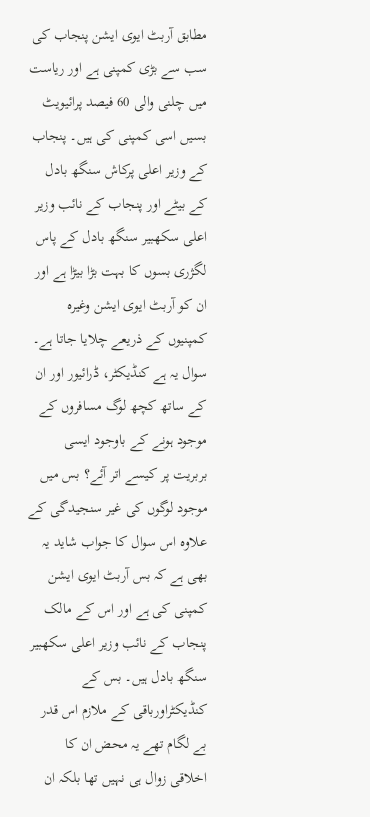مطابق آربٹ ایوی ایشن پنجاب کی سب سے بڑی کمپنی ہے اور ریاست میں چلنی والی 60 فیصد پرائیویٹ بسیں اسی کمپنی کی ہیں۔ پنجاب کے وزیر اعلی پرکاش سنگھ بادل کے بیٹے اور پنجاب کے نائب وزیر اعلی سکھبیر سنگھ بادل کے پاس لگژری بسوں کا بہت بڑا بیڑا ہے اور ان کو آربٹ ایوی ایشن وغیرہ کمپنیوں کے ذریعے چلایا جاتا ہے۔ سوال یہ ہے کنڈیکٹر، ڈرائیور اور ان کے ساتھ کچھ لوگ مسافروں کے موجود ہونے کے باوجود ایسی بربریت پر کیسے اتر آئے؟ بس میں موجود لوگوں کی غیر سنجیدگی کے علاوہ اس سوال کا جواب شاید یہ بھی ہے کہ بس آربٹ ایوی ایشن کمپنی کی ہے اور اس کے مالک پنجاب کے نائب وزیر اعلی سکھبیر سنگھ بادل ہیں۔ بس کے کنڈیکٹراورباقی کے ملازم اس قدر بے لگام تھے یہ محض ان کا اخلاقی زوال ہی نہیں تھا بلکہ ان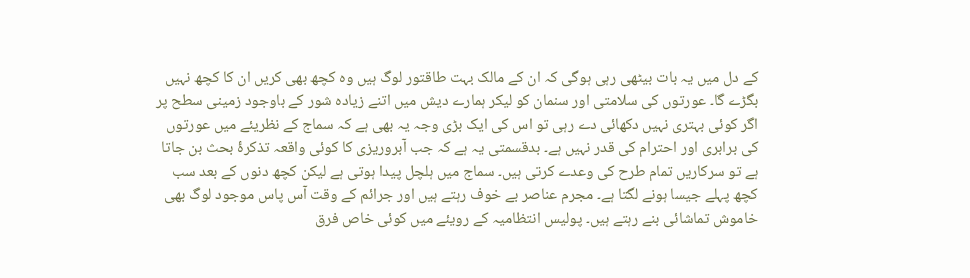کے دل میں یہ بات بیٹھی رہی ہوگی کہ ان کے مالک بہت طاقتور لوگ ہیں وہ کچھ بھی کریں ان کا کچھ نہیں بگڑے گا۔ عورتوں کی سلامتی اور سنمان کو لیکر ہمارے دیش میں اتنے زیادہ شور کے باوجود زمینی سطح پر اگر کوئی بہتری نہیں دکھائی دے رہی تو اس کی ایک بڑی وجہ یہ بھی ہے کہ سماج کے نظریئے میں عورتوں کی برابری اور احترام کی قدر نہیں ہے۔ بدقسمتی یہ ہے کہ جب آبروریزی کا کوئی واقعہ تذکرۂ بحث بن جاتا ہے تو سرکاریں تمام طرح کی وعدے کرتی ہیں۔ سماج میں ہلچل پیدا ہوتی ہے لیکن کچھ دنوں کے بعد سب کچھ پہلے جیسا ہونے لگتا ہے۔ مجرم عناصر بے خوف رہتے ہیں اور جرائم کے وقت آس پاس موجود لوگ بھی خاموش تماشائی بنے رہتے ہیں۔ پولیس انتظامیہ کے رویئے میں کوئی خاص فرق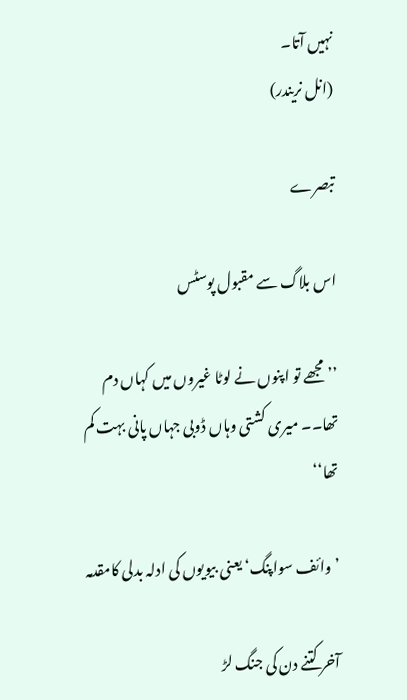نہیں آتا۔
(انل نریندر)

تبصرے

اس بلاگ سے مقبول پوسٹس

’’مجھے تو اپنوں نے لوٹا غیروں میں کہاں دم تھا۔۔ میری کشتی وہاں ڈوبی جہاں پانی بہت کم تھا‘‘

’وائف سواپنگ‘ یعنی بیویوں کی ادلہ بدلی کامقدمہ

آخر کتنے دن کی جنگ لڑ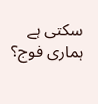سکتی ہے ہماری فوج؟